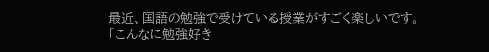最近、国語の勉強で受けている授業がすごく楽しいです。
「こんなに勉強好き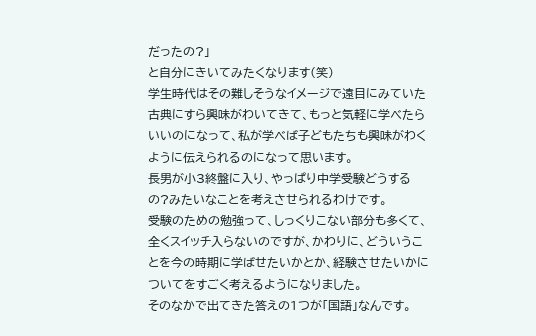だったの?」
と自分にきいてみたくなります(笑)
学生時代はその難しそうなイメージで遠目にみていた古典にすら興味がわいてきて、もっと気軽に学べたらいいのになって、私が学べば子どもたちも興味がわくように伝えられるのになって思います。
長男が小3終盤に入り、やっぱり中学受験どうするの?みたいなことを考えさせられるわけです。
受験のための勉強って、しっくりこない部分も多くて、全くスイッチ入らないのですが、かわりに、どういうことを今の時期に学ばせたいかとか、経験させたいかについてをすごく考えるようになりました。
そのなかで出てきた答えの1つが「国語」なんです。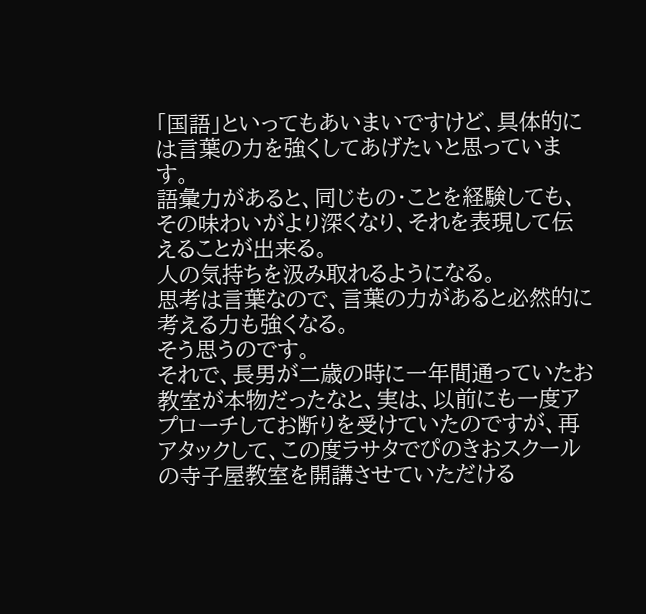「国語」といってもあいまいですけど、具体的には言葉の力を強くしてあげたいと思っています。
語彙力があると、同じもの・ことを経験しても、その味わいがより深くなり、それを表現して伝えることが出来る。
人の気持ちを汲み取れるようになる。
思考は言葉なので、言葉の力があると必然的に考える力も強くなる。
そう思うのです。
それで、長男が二歳の時に一年間通っていたお教室が本物だったなと、実は、以前にも一度アプローチしてお断りを受けていたのですが、再アタックして、この度ラサタでぴのきおスクールの寺子屋教室を開講させていただける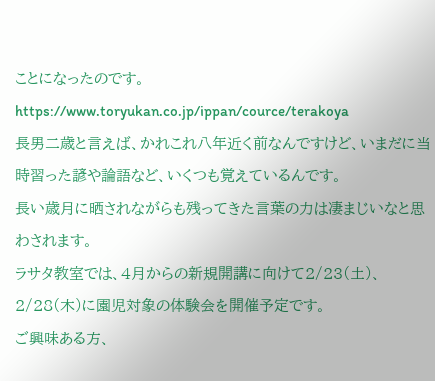ことになったのです。
https://www.toryukan.co.jp/ippan/cource/terakoya
長男二歳と言えば、かれこれ八年近く前なんですけど、いまだに当時習った諺や論語など、いくつも覚えているんです。
長い歳月に晒されながらも残ってきた言葉の力は凄まじいなと思わされます。
ラサタ教室では、4月からの新規開講に向けて2/23(土)、2/28(木)に園児対象の体験会を開催予定です。
ご興味ある方、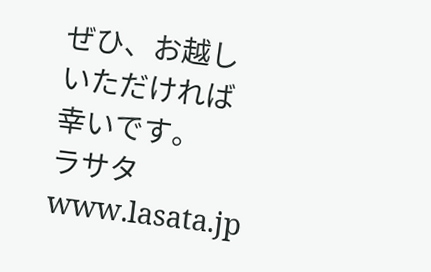ぜひ、お越しいただければ幸いです。
ラサタ
www.lasata.jp